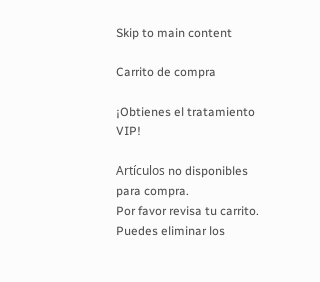Skip to main content

Carrito de compra

¡Obtienes el tratamiento VIP!

Artículos no disponibles para compra.
Por favor revisa tu carrito. Puedes eliminar los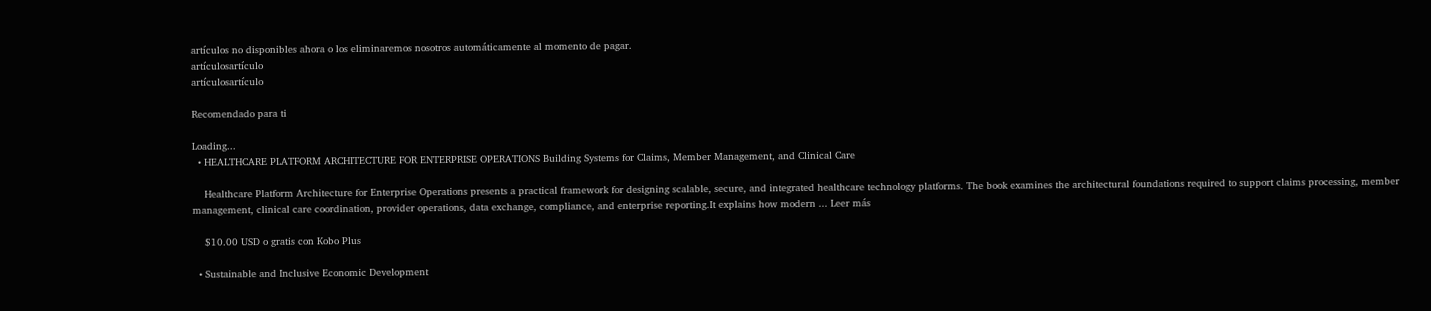artículos no disponibles ahora o los eliminaremos nosotros automáticamente al momento de pagar.
artículosartículo
artículosartículo

Recomendado para ti

Loading...
  • HEALTHCARE PLATFORM ARCHITECTURE FOR ENTERPRISE OPERATIONS Building Systems for Claims, Member Management, and Clinical Care

    Healthcare Platform Architecture for Enterprise Operations presents a practical framework for designing scalable, secure, and integrated healthcare technology platforms. The book examines the architectural foundations required to support claims processing, member management, clinical care coordination, provider operations, data exchange, compliance, and enterprise reporting.It explains how modern ... Leer más

    $10.00 USD o gratis con Kobo Plus

  • Sustainable and Inclusive Economic Development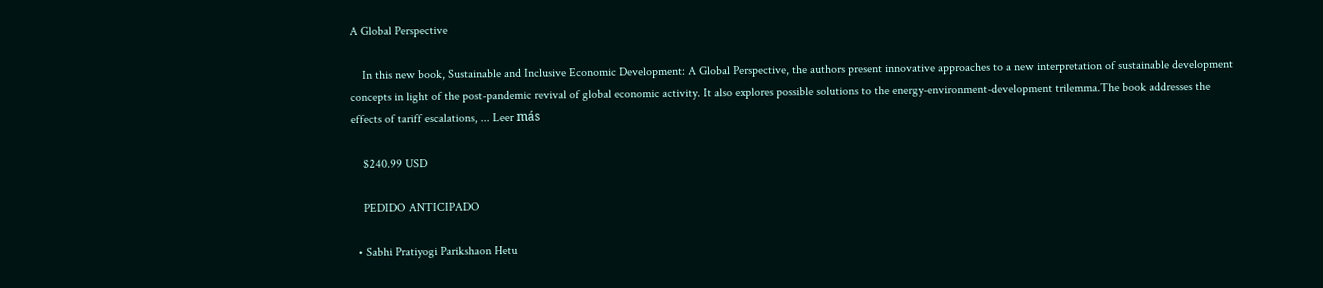A Global Perspective

    In this new book, Sustainable and Inclusive Economic Development: A Global Perspective, the authors present innovative approaches to a new interpretation of sustainable development concepts in light of the post-pandemic revival of global economic activity. It also explores possible solutions to the energy-environment-development trilemma.The book addresses the effects of tariff escalations, ... Leer más

    $240.99 USD

    PEDIDO ANTICIPADO

  • Sabhi Pratiyogi Parikshaon Hetu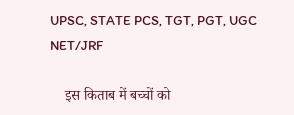UPSC, STATE PCS, TGT, PGT, UGC NET/JRF

    इस किताब में बच्चों को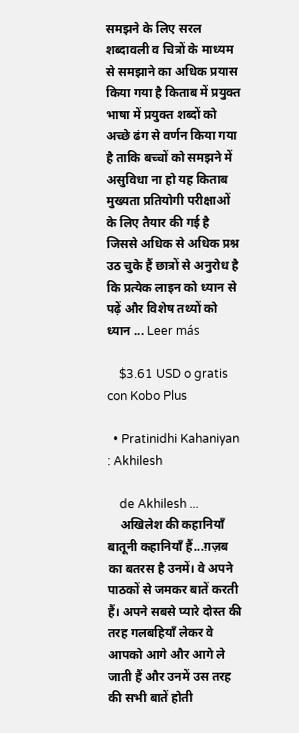समझने के लिए सरल शब्दावली व चित्रों के माध्यम से समझाने का अधिक प्रयास किया गया है किताब में प्रयुक्त भाषा में प्रयुक्त शब्दों को अच्छे ढंग से वर्णन किया गया है ताकि बच्चों को समझने में असुविधा ना हो यह किताब मुख्यता प्रतियोगी परीक्षाओं के लिए तैयार की गई है जिससे अधिक से अधिक प्रश्न उठ चुके हैं छात्रों से अनुरोध है कि प्रत्येक लाइन को ध्यान से पढ़ें और विशेष तथ्यों को ध्यान ... Leer más

    $3.61 USD o gratis con Kobo Plus

  • Pratinidhi Kahaniyan : Akhilesh

    de Akhilesh ...
    अखिलेश की कहानियाँ बातूनी कहानियाँ हैं...ग़ज़ब का बतरस है उनमें। वे अपने पाठकों से जमकर बातें करती हैं। अपने सबसे प्यारे दोस्त की तरह गलबहियाँ लेकर वे आपको आगे और आगे ले जाती हैं और उनमें उस तरह की सभी बातें होती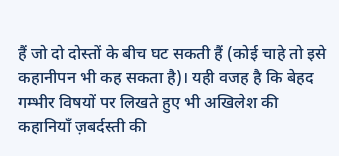हैं जो दो दोस्तों के बीच घट सकती हैं (कोई चाहे तो इसे कहानीपन भी कह सकता है)। यही वजह है कि बेहद गम्भीर विषयों पर लिखते हुए भी अखिलेश की कहानियाँ ज़बर्दस्ती की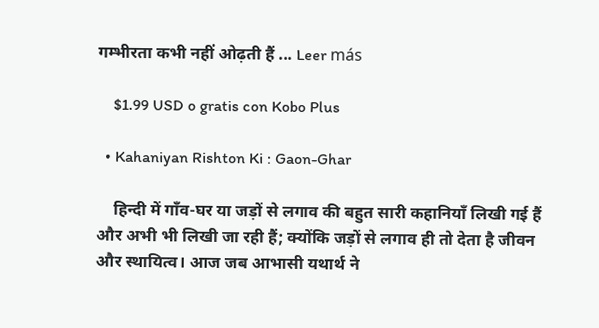गम्भीरता कभी नहीं ओढ़ती हैं ... Leer más

    $1.99 USD o gratis con Kobo Plus

  • Kahaniyan Rishton Ki : Gaon-Ghar

    हिन्दी में गाँव-घर या जड़ों से लगाव की बहुत सारी कहानियाँ लिखी गई हैं और अभी भी लिखी जा रही हैं; क्योंकि जड़ों से लगाव ही तो देता है जीवन और स्थायित्व। आज जब आभासी यथार्थ ने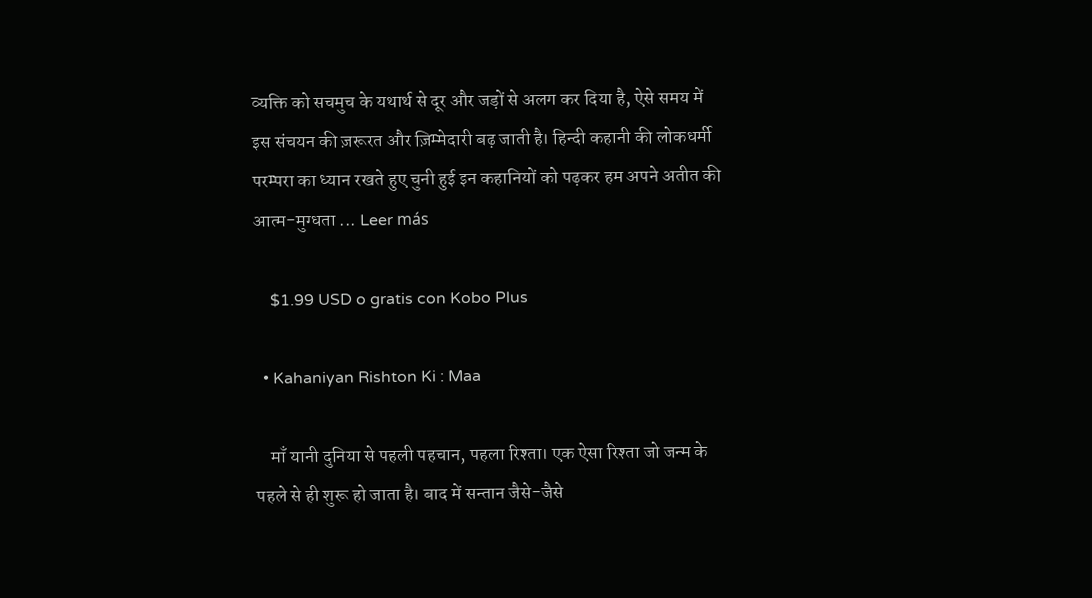व्यक्ति को सचमुच के यथार्थ से दूर और जड़ों से अलग कर दिया है, ऐसे समय में इस संचयन की ज़रूरत और ज़िम्मेदारी बढ़ जाती है। हिन्दी कहानी की लोकधर्मी परम्परा का ध्यान रखते हुए चुनी हुई इन कहानियों को पढ़कर हम अपने अतीत की आत्म-मुग्धता ... Leer más

    $1.99 USD o gratis con Kobo Plus

  • Kahaniyan Rishton Ki : Maa

    माँ यानी दुनिया से पहली पहचान, पहला रिश्ता। एक ऐसा रिश्ता जो जन्म के पहले से ही शुरू हो जाता है। बाद में सन्तान जैसे-जैसे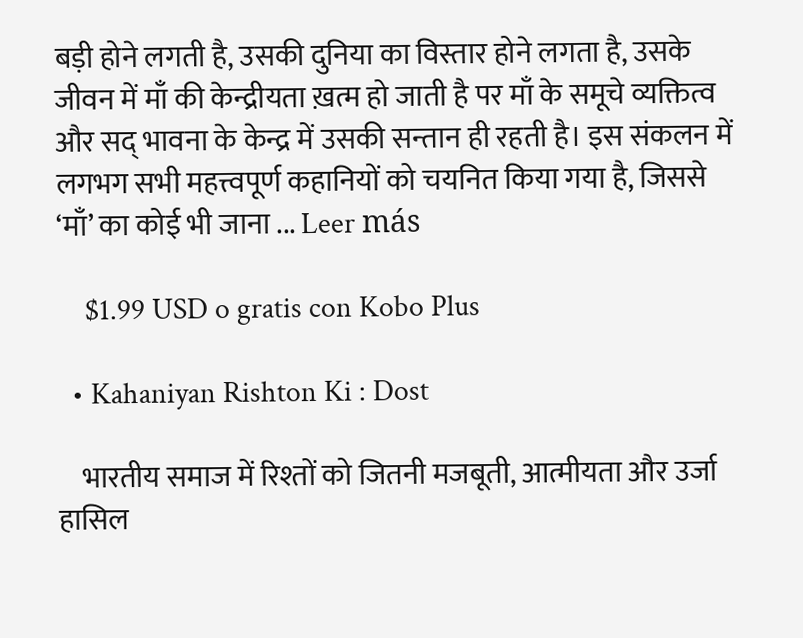बड़ी होने लगती है, उसकी दुनिया का विस्तार होने लगता है, उसके जीवन में माँ की केन्द्रीयता ख़त्म हो जाती है पर माँ के समूचे व्यक्तित्व और सद् भावना के केन्द्र में उसकी सन्तान ही रहती है। इस संकलन में लगभग सभी महत्त्वपूर्ण कहानियों को चयनित किया गया है, जिससे ‘माँ’ का कोई भी जाना ... Leer más

    $1.99 USD o gratis con Kobo Plus

  • Kahaniyan Rishton Ki : Dost

    भारतीय समाज में रिश्तों को जितनी मजबूती, आत्मीयता और उर्जा हासिल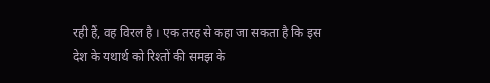रही हैं, वह विरल है । एक तरह से कहा जा सकता है कि इस देश के यथार्थ को रिश्तों की समझ के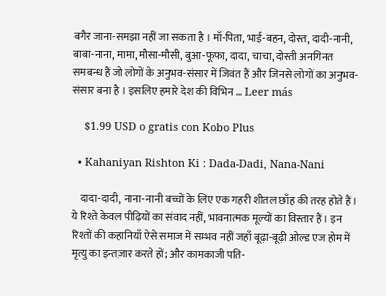बगैर जाना-समझा नहीं जा सकता है । माँ-पिता, भाई-बहन, दोस्त, दादी-नानी, बाबा-नाना, मामा, मौसा-मौसी, बुआ-फूफा, दादा, चाचा, दोस्ती अनगिनत समबन्ध हैं जो लोगों के अनुभव-संसार में जिवंत हैं और जिनसे लोगों का अनुभव-संसार बना है । इसलिए हमारे देश की विभिन ... Leer más

    $1.99 USD o gratis con Kobo Plus

  • Kahaniyan Rishton Ki : Dada-Dadi, Nana-Nani

    दादा-दादी, नाना-नानी बच्चों के लिए एक गहरी शीतल छाँह की तरह होते हैं। ये रिश्ते केवल पीढ़ियों का संवाद नहीं, भावनात्मक मूल्यों का विस्तार हैं। इन रिश्तों की कहानियाँ ऐसे समाज में सम्भव नहीं जहाँ बूढ़ा-बूढ़ी ओल्ड एज होम में मृत्यु का इन्तज़ार करते हों; और कामकाजी पति-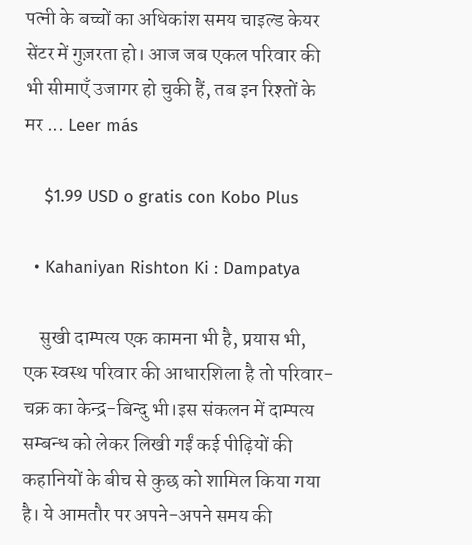पत्नी के बच्चों का अधिकांश समय चाइल्ड केयर सेंटर में गुज़रता हो। आज जब एकल परिवार की भी सीमाएँ उजागर हो चुकी हैं, तब इन रिश्तों के मर ... Leer más

    $1.99 USD o gratis con Kobo Plus

  • Kahaniyan Rishton Ki : Dampatya

    सुखी दाम्पत्य एक कामना भी है, प्रयास भी, एक स्वस्थ परिवार की आधारशिला है तो परिवार-चक्र का केन्द्र-बिन्दु भी।इस संकलन में दाम्पत्य सम्बन्ध को लेकर लिखी गईं कई पीढ़ियों की कहानियों के बीच से कुछ को शामिल किया गया है। ये आमतौर पर अपने-अपने समय की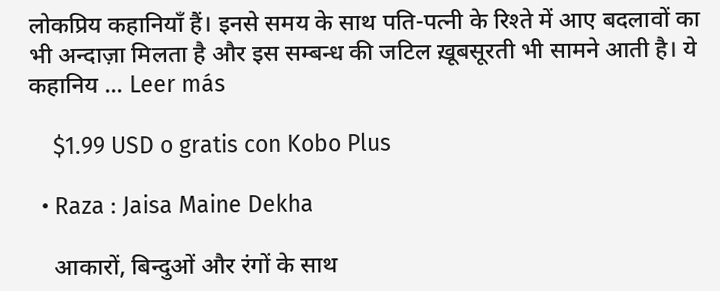लोकप्रिय कहानियाँ हैं। इनसे समय के साथ पति-पत्नी के रिश्ते में आए बदलावों का भी अन्दाज़ा मिलता है और इस सम्बन्ध की जटिल ख़ूबसूरती भी सामने आती है। ये कहानिय ... Leer más

    $1.99 USD o gratis con Kobo Plus

  • Raza : Jaisa Maine Dekha

    आकारों, बिन्दुओं और रंगों के साथ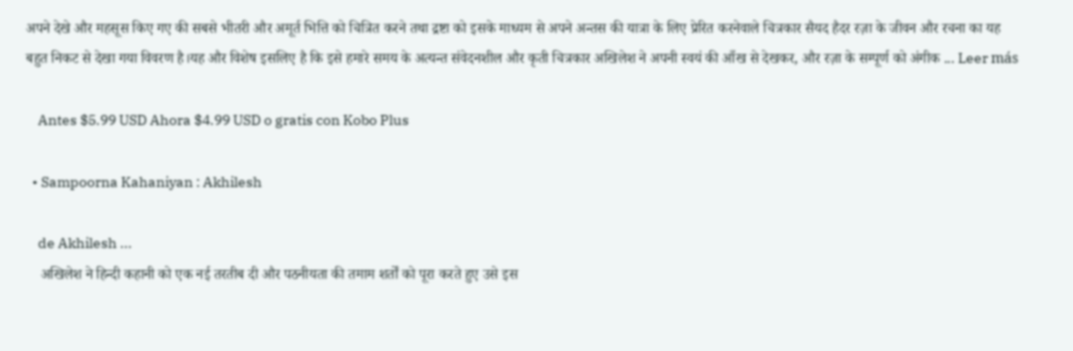अपने देखे और महसूस किए गए की सबसे भीतरी और अमूर्त भित्ति को चित्रित करने तथा द्रष्टा को इसके माध्यम से अपने अन्तस की यात्रा के लिए प्रेरित करनेवाले चित्रकार सैयद हैदर रज़ा के जीवन और रचना का यह बहुत निकट से देखा गया विवरण है।यह और विशेष इसलिए है कि इसे हमारे समय के अत्यन्त संवेदनशील और कृती चित्रकार अखिलेश ने अपनी स्वयं की आँख से देखकर, और रज़ा के सम्पूर्ण को अंगीक ... Leer más

    Antes $5.99 USD Ahora $4.99 USD o gratis con Kobo Plus

  • Sampoorna Kahaniyan : Akhilesh

    de Akhilesh ...
    अखिलेश ने हिन्दी कहानी को एक नई तरतीब दी और पठनीयता की तमाम शर्तों को पूरा करते हुए उसे इस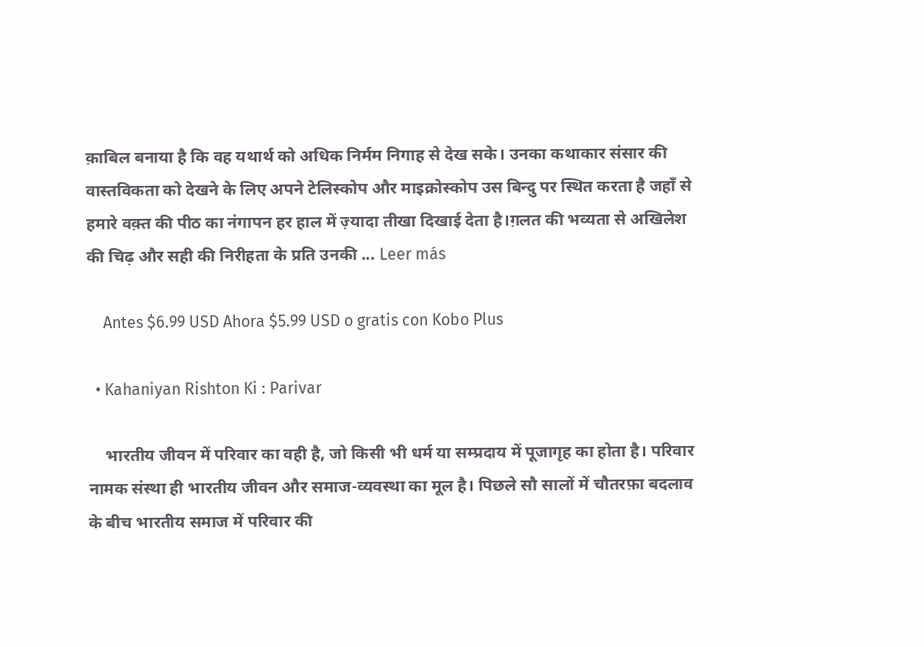क़ाबिल बनाया है कि वह यथार्थ को अधिक निर्मम निगाह से देख सके। उनका कथाकार संसार की वास्तविकता को देखने के लिए अपने टेलिस्कोप और माइक्रोस्कोप उस बिन्दु पर स्थित करता है जहाँ से हमारे वक़्त की पीठ का नंगापन हर हाल में ज़्यादा तीखा दिखाई देता है।ग़लत की भव्यता से अखिलेश की चिढ़ और सही की निरीहता के प्रति उनकी ... Leer más

    Antes $6.99 USD Ahora $5.99 USD o gratis con Kobo Plus

  • Kahaniyan Rishton Ki : Parivar

    भारतीय जीवन में परिवार का वही है, जो किसी भी धर्म या सम्प्रदाय में पूजागृह का होता है। परिवार नामक संस्था ही भारतीय जीवन और समाज-व्यवस्था का मूल है। पिछले सौ सालों में चौतरफ़ा बदलाव के बीच भारतीय समाज में परिवार की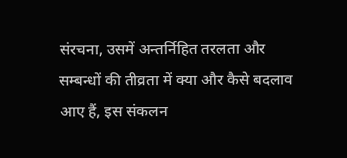संरचना, उसमें अन्तर्निहित तरलता और सम्बन्धों की तीव्रता में क्या और कैसे बदलाव आए हैं, इस संकलन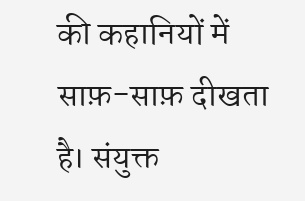की कहानियों में साफ़-साफ़ दीखता है। संयुक्त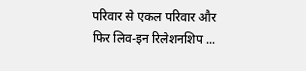परिवार से एकल परिवार और फिर लिव-इन रिलेशनशिप ...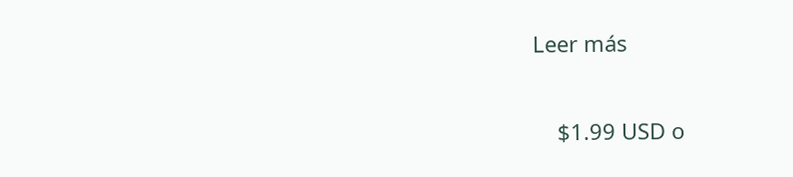Leer más

    $1.99 USD o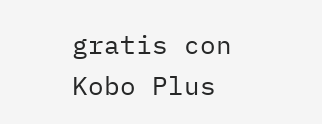gratis con Kobo Plus